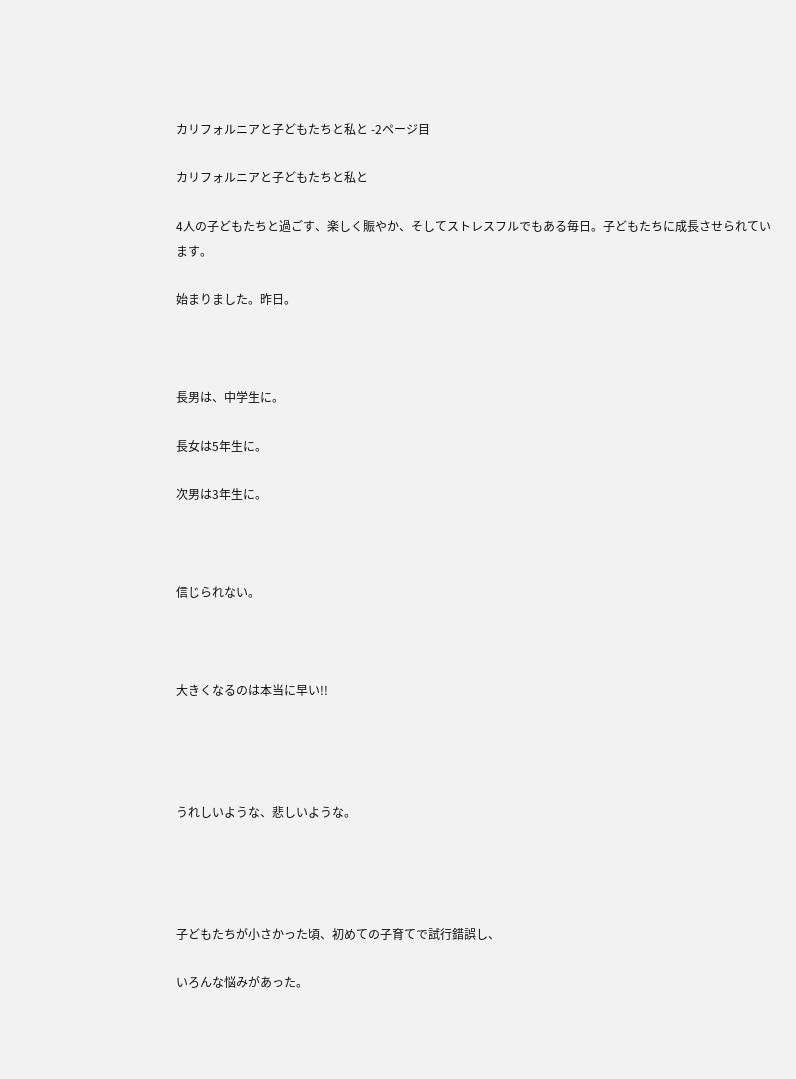カリフォルニアと子どもたちと私と -2ページ目

カリフォルニアと子どもたちと私と

4人の子どもたちと過ごす、楽しく賑やか、そしてストレスフルでもある毎日。子どもたちに成長させられています。

始まりました。昨日。



長男は、中学生に。

長女は5年生に。

次男は3年生に。



信じられない。



大きくなるのは本当に早い!!




うれしいような、悲しいような。




子どもたちが小さかった頃、初めての子育てで試行錯誤し、

いろんな悩みがあった。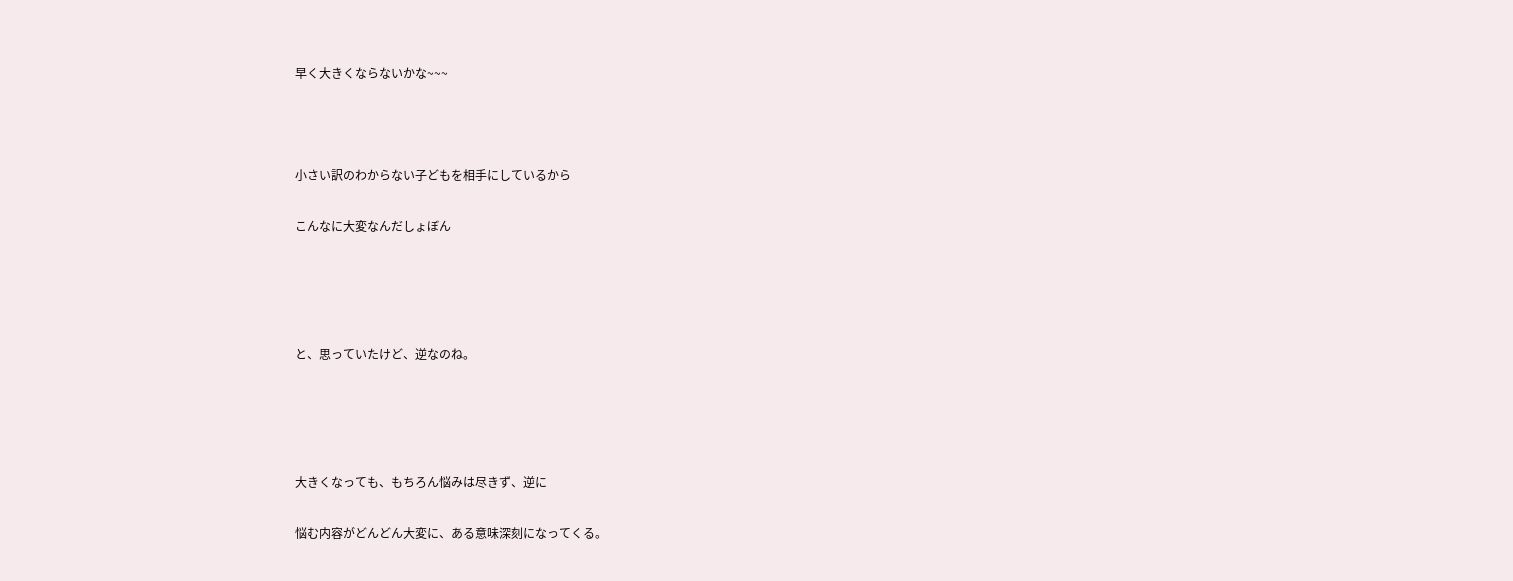早く大きくならないかな~~~



小さい訳のわからない子どもを相手にしているから

こんなに大変なんだしょぼん




と、思っていたけど、逆なのね。




大きくなっても、もちろん悩みは尽きず、逆に

悩む内容がどんどん大変に、ある意味深刻になってくる。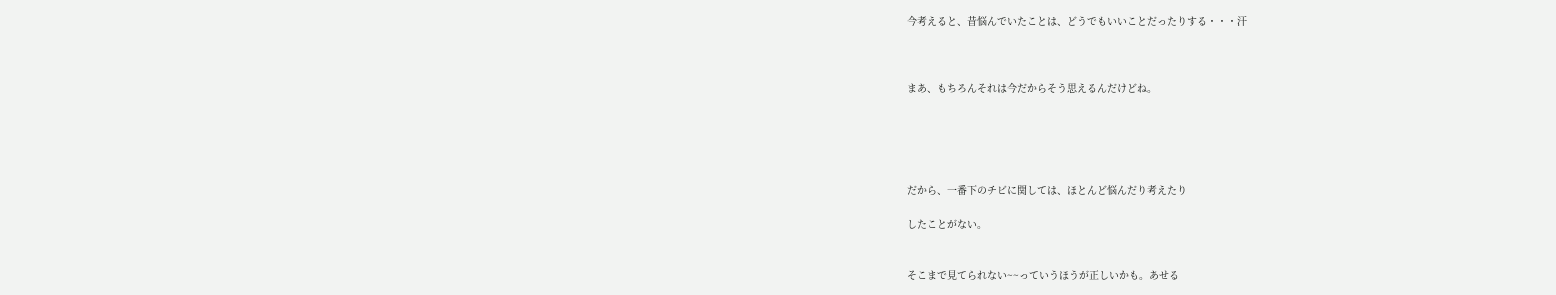今考えると、昔悩んでいたことは、どうでもいいことだったりする・・・汗



まあ、もちろんそれは今だからそう思えるんだけどね。





だから、一番下のチビに関しては、ほとんど悩んだり考えたり

したことがない。


そこまで見てられない~~っていうほうが正しいかも。あせる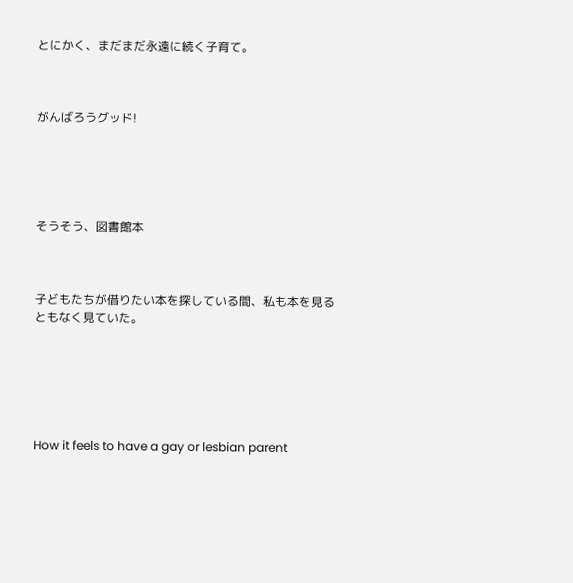とにかく、まだまだ永遠に続く子育て。



がんばろうグッド!





そうそう、図書館本



子どもたちが借りたい本を探している間、私も本を見るともなく見ていた。






How it feels to have a gay or lesbian parent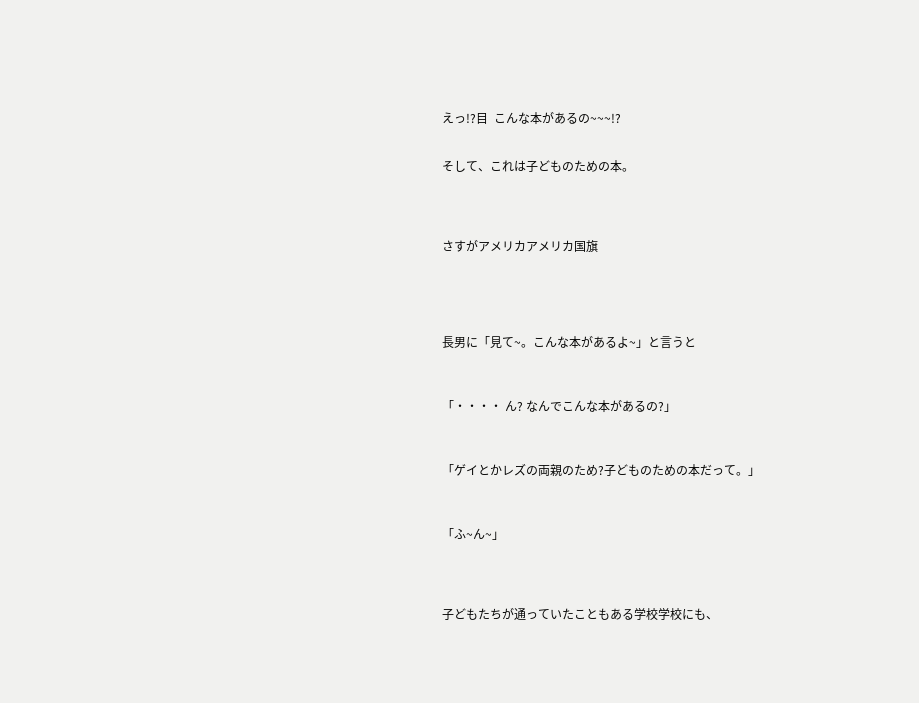えっ!?目  こんな本があるの~~~!?


そして、これは子どものための本。




さすがアメリカアメリカ国旗





長男に「見て~。こんな本があるよ~」と言うと



「・・・・ ん? なんでこんな本があるの?」



「ゲイとかレズの両親のため?子どものための本だって。」



「ふ~ん~」




子どもたちが通っていたこともある学校学校にも、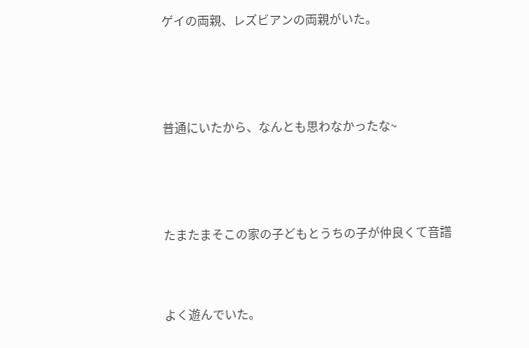ゲイの両親、レズビアンの両親がいた。



普通にいたから、なんとも思わなかったな~



たまたまそこの家の子どもとうちの子が仲良くて音譜


よく遊んでいた。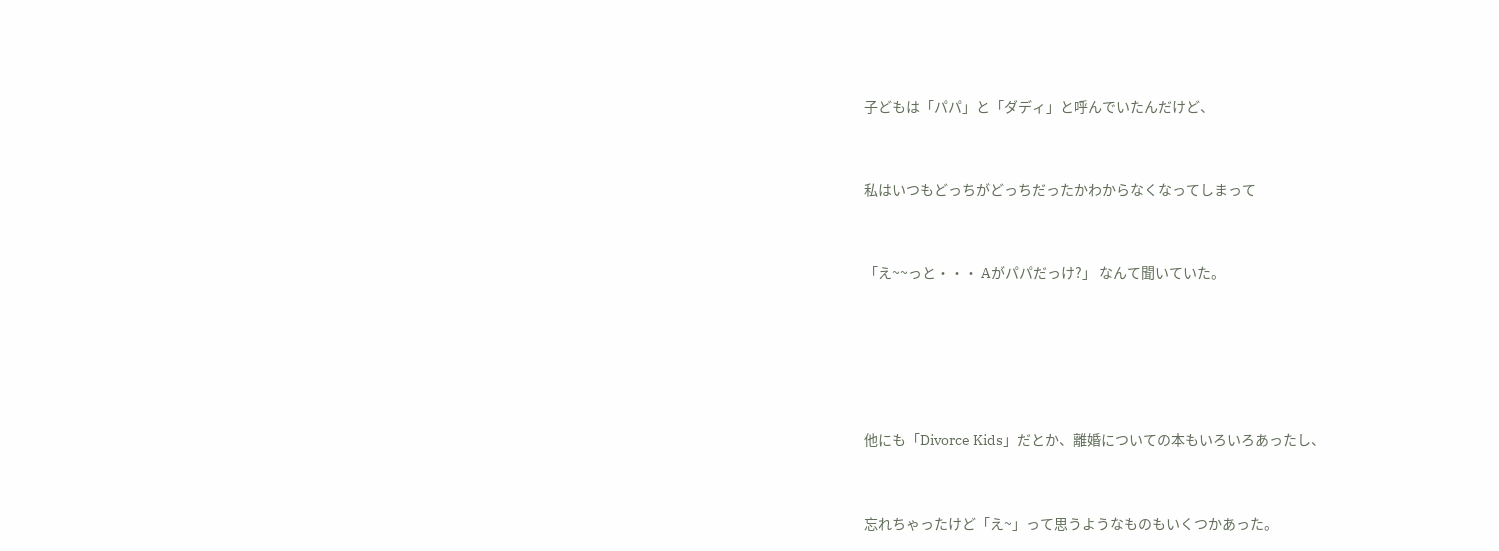子どもは「パパ」と「ダディ」と呼んでいたんだけど、


私はいつもどっちがどっちだったかわからなくなってしまって


「え~~っと・・・ Aがパパだっけ?」 なんて聞いていた。





他にも「Divorce Kids」だとか、離婚についての本もいろいろあったし、


忘れちゃったけど「え~」って思うようなものもいくつかあった。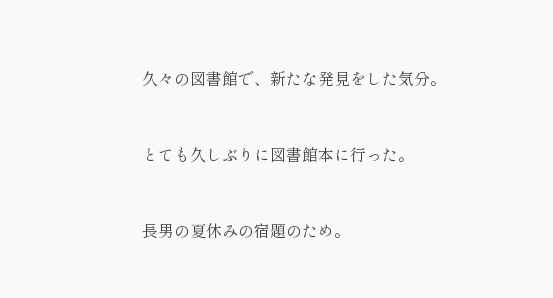久々の図書館で、新たな発見をした気分。


とても久しぶりに図書館本に行った。


長男の夏休みの宿題のため。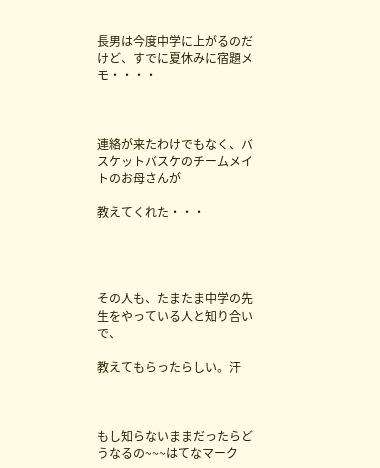長男は今度中学に上がるのだけど、すでに夏休みに宿題メモ・・・・



連絡が来たわけでもなく、バスケットバスケのチームメイトのお母さんが

教えてくれた・・・




その人も、たまたま中学の先生をやっている人と知り合いで、

教えてもらったらしい。汗



もし知らないままだったらどうなるの~~~はてなマーク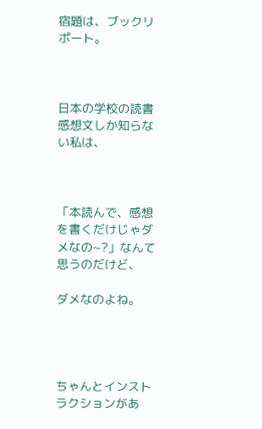宿題は、ブックリポート。



日本の学校の読書感想文しか知らない私は、



「本読んで、感想を書くだけじゃダメなの~?」なんて思うのだけど、

ダメなのよね。




ちゃんとインストラクションがあ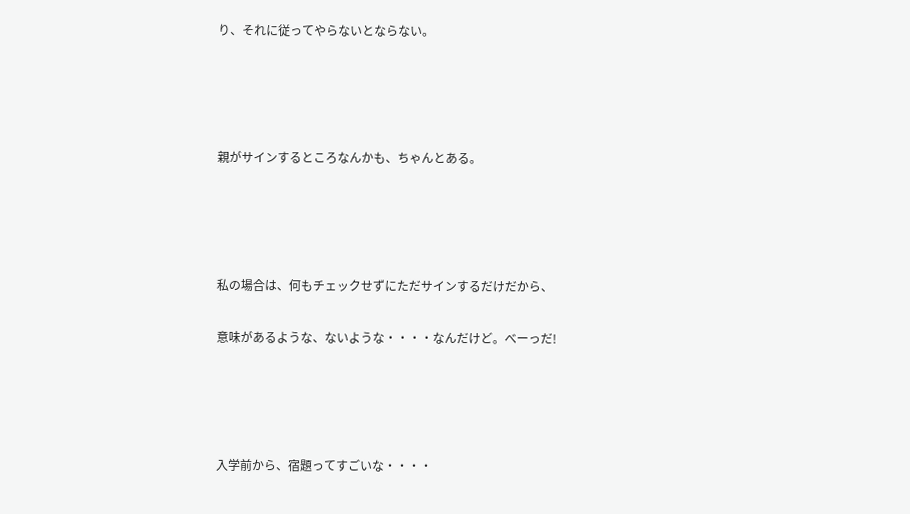り、それに従ってやらないとならない。




親がサインするところなんかも、ちゃんとある。




私の場合は、何もチェックせずにただサインするだけだから、

意味があるような、ないような・・・・なんだけど。べーっだ!




入学前から、宿題ってすごいな・・・・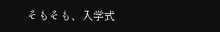そもそも、入学式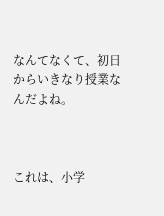なんてなくて、初日からいきなり授業なんだよね。



これは、小学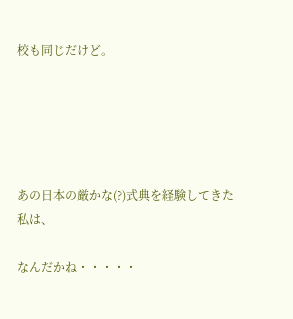校も同じだけど。





あの日本の厳かな(?)式典を経験してきた私は、

なんだかね・・・・・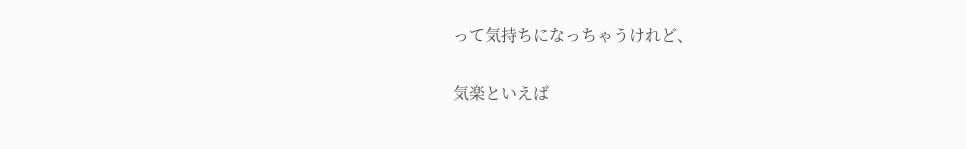って気持ちになっちゃうけれど、

気楽といえば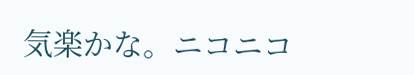気楽かな。ニコニコ